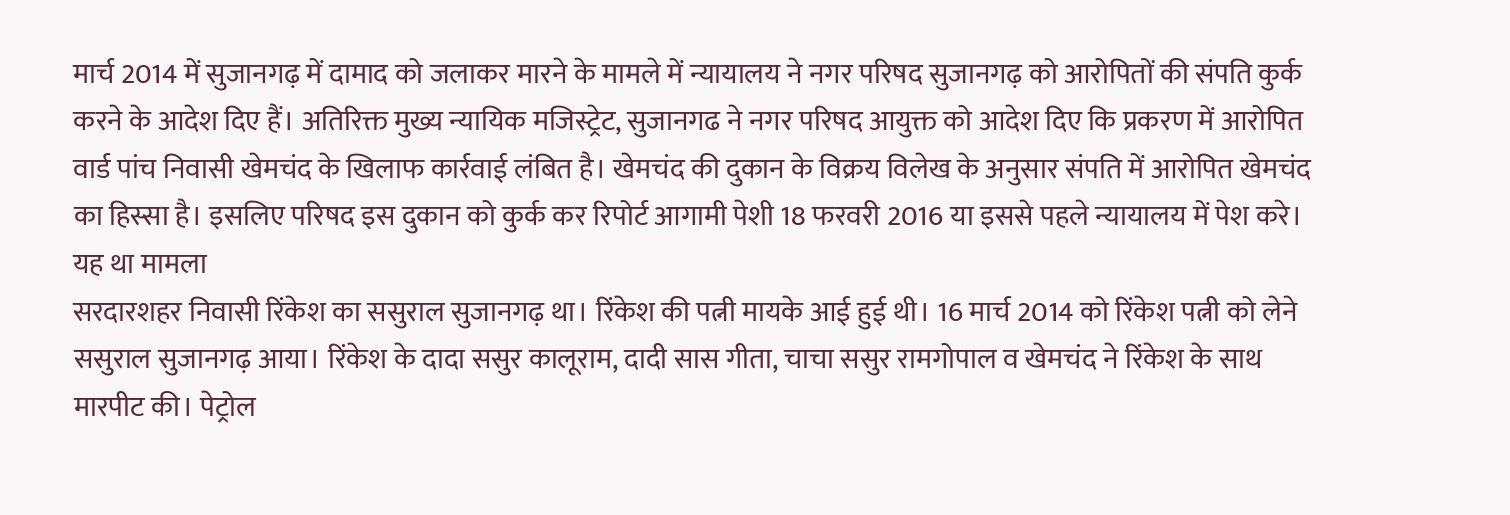मार्च 2014 में सुजानगढ़ में दामाद को जलाकर मारने के मामले में न्यायालय ने नगर परिषद सुजानगढ़ को आरोपितों की संपति कुर्क करने के आदेश दिए हैं। अतिरिक्त मुख्य न्यायिक मजिस्ट्रेट, सुजानगढ ने नगर परिषद आयुक्त को आदेश दिए कि प्रकरण में आरोपित वार्ड पांच निवासी खेमचंद के खिलाफ कार्रवाई लंबित है। खेमचंद की दुकान के विक्रय विलेख के अनुसार संपति में आरोपित खेमचंद का हिस्सा है। इसलिए परिषद इस दुकान को कुर्क कर रिपोर्ट आगामी पेशी 18 फरवरी 2016 या इससे पहले न्यायालय में पेश करे।
यह था मामला
सरदारशहर निवासी रिंकेश का ससुराल सुजानगढ़ था। रिंकेश की पत्नी मायके आई हुई थी। 16 मार्च 2014 को रिंकेश पत्नी को लेने ससुराल सुजानगढ़ आया। रिंकेश के दादा ससुर कालूराम, दादी सास गीता, चाचा ससुर रामगोपाल व खेमचंद ने रिंकेश के साथ मारपीट की। पेट्रोल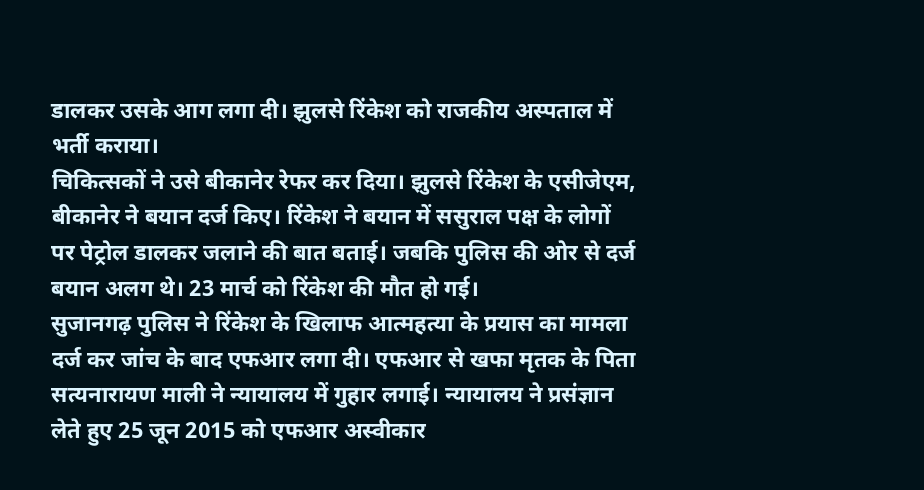डालकर उसके आग लगा दी। झुलसे रिंकेश को राजकीय अस्पताल में भर्ती कराया।
चिकित्सकों ने उसे बीकानेर रेफर कर दिया। झुलसे रिंकेश के एसीजेएम, बीकानेर ने बयान दर्ज किए। रिंकेश ने बयान में ससुराल पक्ष के लोगों पर पेट्रोल डालकर जलाने की बात बताई। जबकि पुलिस की ओर से दर्ज बयान अलग थे। 23 मार्च को रिंकेश की मौत हो गई।
सुजानगढ़ पुलिस ने रिंकेश के खिलाफ आत्महत्या के प्रयास का मामला दर्ज कर जांच के बाद एफआर लगा दी। एफआर से खफा मृतक के पिता सत्यनारायण माली ने न्यायालय में गुहार लगाई। न्यायालय ने प्रसंज्ञान लेते हुए 25 जून 2015 को एफआर अस्वीकार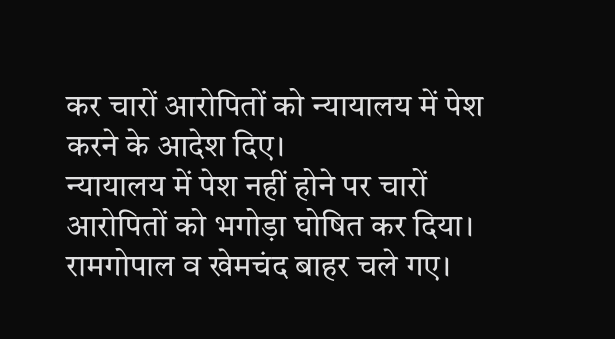कर चारों आरोपितों को न्यायालय में पेश करने के आदेश दिए।
न्यायालय में पेश नहीं होने पर चारों आरोपितों को भगोड़ा घोषित कर दिया। रामगोपाल व खेमचंद बाहर चले गए।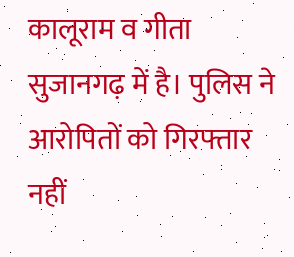कालूराम व गीता सुजानगढ़ में है। पुलिस ने आरोपितों को गिरफ्तार नहीं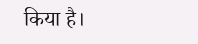किया है।